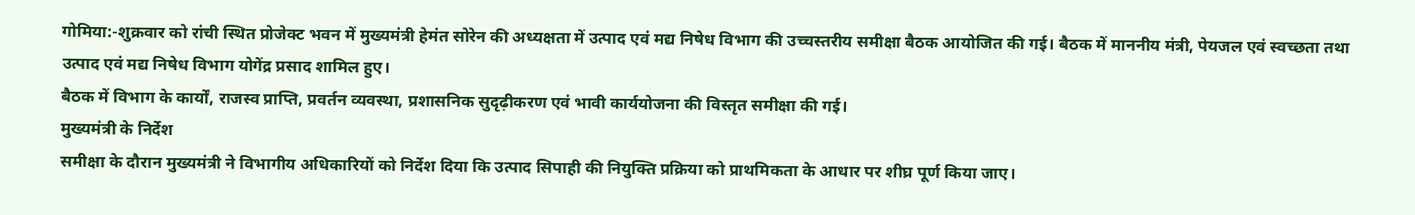गोमिया:-शुक्रवार को रांची स्थित प्रोजेक्ट भवन में मुख्यमंत्री हेमंत सोरेन की अध्यक्षता में उत्पाद एवं मद्य निषेध विभाग की उच्चस्तरीय समीक्षा बैठक आयोजित की गई। बैठक में माननीय मंत्री, पेयजल एवं स्वच्छता तथा उत्पाद एवं मद्य निषेध विभाग योगेंद्र प्रसाद शामिल हुए।
बैठक में विभाग के कार्यों, राजस्व प्राप्ति, प्रवर्तन व्यवस्था, प्रशासनिक सुदृढ़ीकरण एवं भावी कार्ययोजना की विस्तृत समीक्षा की गई।
मुख्यमंत्री के निर्देश
समीक्षा के दौरान मुख्यमंत्री ने विभागीय अधिकारियों को निर्देश दिया कि उत्पाद सिपाही की नियुक्ति प्रक्रिया को प्राथमिकता के आधार पर शीघ्र पूर्ण किया जाए।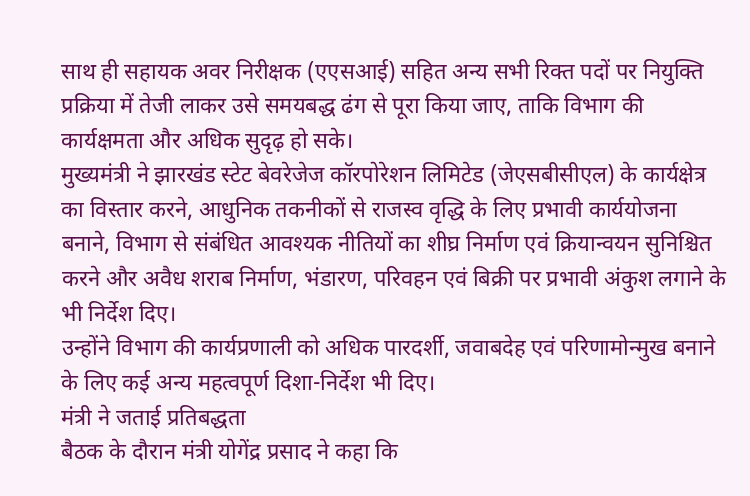साथ ही सहायक अवर निरीक्षक (एएसआई) सहित अन्य सभी रिक्त पदों पर नियुक्ति प्रक्रिया में तेजी लाकर उसे समयबद्ध ढंग से पूरा किया जाए, ताकि विभाग की कार्यक्षमता और अधिक सुदृढ़ हो सके।
मुख्यमंत्री ने झारखंड स्टेट बेवरेजेज कॉरपोरेशन लिमिटेड (जेएसबीसीएल) के कार्यक्षेत्र का विस्तार करने, आधुनिक तकनीकों से राजस्व वृद्धि के लिए प्रभावी कार्ययोजना बनाने, विभाग से संबंधित आवश्यक नीतियों का शीघ्र निर्माण एवं क्रियान्वयन सुनिश्चित करने और अवैध शराब निर्माण, भंडारण, परिवहन एवं बिक्री पर प्रभावी अंकुश लगाने के भी निर्देश दिए।
उन्होंने विभाग की कार्यप्रणाली को अधिक पारदर्शी, जवाबदेह एवं परिणामोन्मुख बनाने के लिए कई अन्य महत्वपूर्ण दिशा-निर्देश भी दिए।
मंत्री ने जताई प्रतिबद्धता
बैठक के दौरान मंत्री योगेंद्र प्रसाद ने कहा कि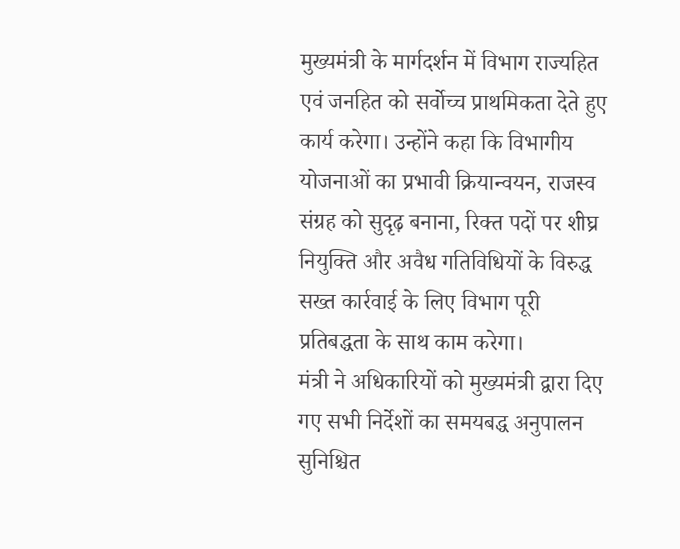मुख्यमंत्री के मार्गदर्शन में विभाग राज्यहित एवं जनहित को सर्वोच्च प्राथमिकता देते हुए कार्य करेगा। उन्होंने कहा कि विभागीय योजनाओं का प्रभावी क्रियान्वयन, राजस्व संग्रह को सुदृढ़ बनाना, रिक्त पदों पर शीघ्र नियुक्ति और अवैध गतिविधियों के विरुद्ध सख्त कार्रवाई के लिए विभाग पूरी प्रतिबद्धता के साथ काम करेगा।
मंत्री ने अधिकारियों को मुख्यमंत्री द्वारा दिए गए सभी निर्देशों का समयबद्ध अनुपालन सुनिश्चित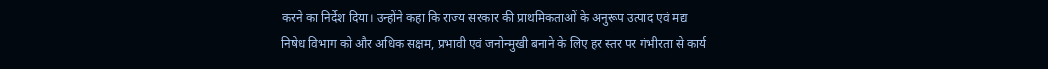करने का निर्देश दिया। उन्होंने कहा कि राज्य सरकार की प्राथमिकताओं के अनुरूप उत्पाद एवं मद्य निषेध विभाग को और अधिक सक्षम, प्रभावी एवं जनोन्मुखी बनाने के लिए हर स्तर पर गंभीरता से कार्य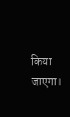किया जाएगा।